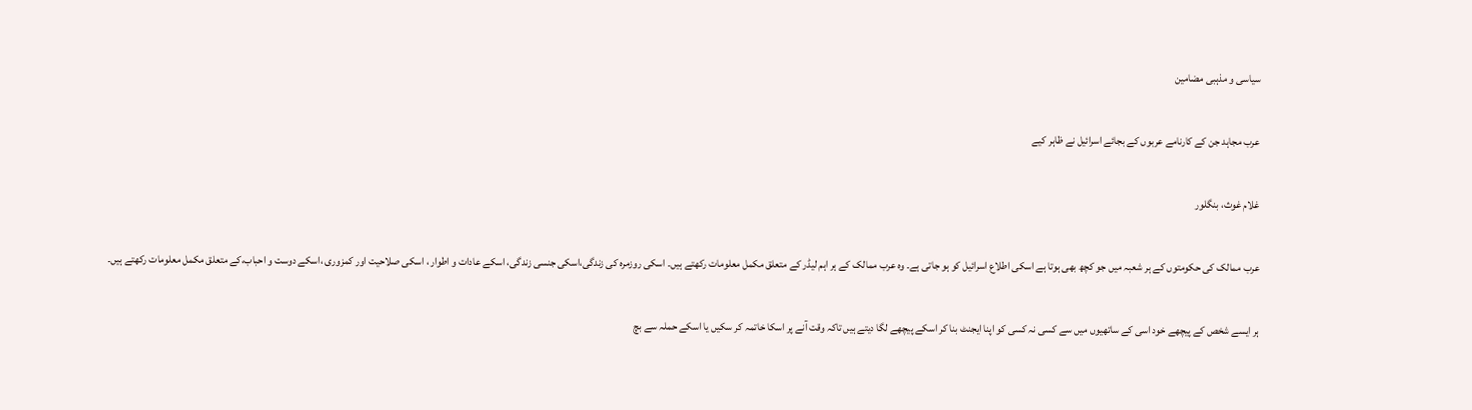سیاسی و مذہبی مضامین

عرب مجاہد جن کے کارنامے عربوں کے بجائے اسرائیل نے ظاہر کیے

غلام غوث، بنگلور

عرب ممالک کی حکومتوں کے ہر شعبہ میں جو کچھ بھی ہوتا ہے اسکی اطلاع اسرائیل کو ہو جاتی ہے۔ وہ عرب ممالک کے ہر اہم لیڈر کے متعلق مکمل معلومات رکھتے ہیں۔ اسکی روزمرہ کی زندگی،اسکی جنسی زندگی، اسکے عادات و اطوار ، اسکی صلاحیت اور کمزوری ،اسکے دوست و احباب،کے متعلق مکمل معلومات رکھتے ہیں۔

ہر ایسے شخص کے پیچھے خود اسی کے ساتھیوں میں سے کسی نہ کسی کو اپنا ایجنٹ بنا کر اسکے پیچھے لگا دیتے ہیں تاکہ وقت آنے پر اسکا خاتمہ کر سکیں یا اسکے حملہ سے بچ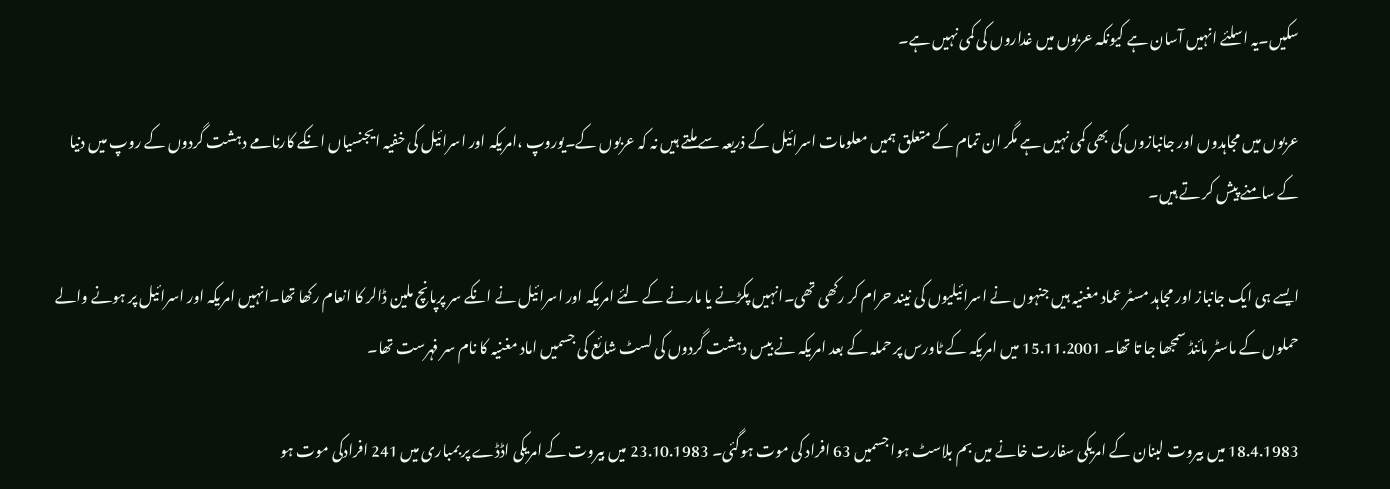سکیں۔یہ اسلئے انہیں آسان ہے کیونکہ عربوں میں غداروں کی کمی نہیں ہے۔

عربوں میں مجاہدوں اور جانبازوں کی بھی کمی نہیں ہے مگر ان تمام کے متعلق ہمیں معلومات اسرائیل کے ذریعہ سے ملتے ہیں نہ کہ عربوں کے۔یوروپ ،امریکہ اور اسرائیل کی خفیہ ایجنسیاں انکے کارنامے دہشت گردوں کے روپ میں دنیا کے سامنے پیش کر تے ہیں۔

ایسے ہی ایک جانباز اور مجاہد مسٹر عماد مغنیہ ہیں جنہوں نے اسرائیلیوں کی نیند حرام کر رکھی تھی۔انہیں پکڑنے یا مارنے کے لئے امریکہ اور اسرائیل نے انکے سر پرپانچ ملین ڈالر کا انعام رکھا تھا۔انہیں امریکہ اور اسرائیل پر ہونے والے حملوں کے ماسٹر مائنڈ سمجھا جا تا تھا۔ 15.11.2001 میں امریکہ کے ٹاورس پر حملہ کے بعد امریکہ نے بیس دہشت گردوں کی لسٹ شائع کی جسمیں اماد مغنیہ کا نام سر فہرست تھا۔

18.4.1983 میں بیروت لبنان کے امریکی سفارت خانے میں بم بلاسٹ ہوا جسمیں 63 افراد کی موت ہوگئی۔ 23.10.1983 میں بیروت کے امریکی اڈڈے پر بمباری میں 241 افرادکی موت ہو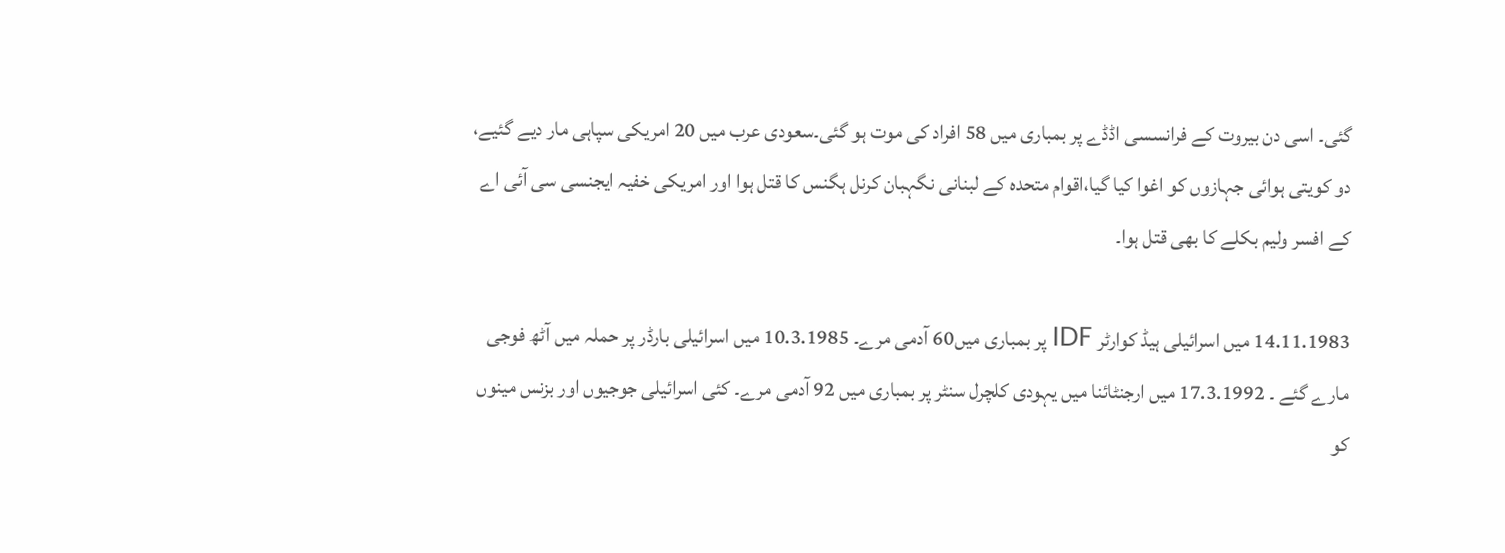گئی۔ اسی دن بیروت کے فرانسسی اڈڈے پر بمباری میں 58 افراد کی موت ہو گئی۔سعودی عرب میں 20 امریکی سپاہی مار دیے گئیے، دو کویتی ہوائی جہازوں کو اغوا کیا گیا،اقوام متحدہ کے لبنانی نگہبان کرنل ہگنس کا قتل ہوا اور امریکی خفیہ ایجنسی سی آئی اے کے افسر ولیم بکلے کا بھی قتل ہوا۔

14.11.1983 میں اسرائیلی ہیڈ کوارٹر IDF پر بمباری میں60 آدمی مرے۔ 10.3.1985 میں اسرائیلی بارڈر پر حملہ میں آٹھ فوجی مارے گئے ۔ 17.3.1992 میں ارجنٹائنا میں یہودی کلچرل سنٹر پر بمباری میں 92 آدمی مرے۔ کئی اسرائیلی جوجیوں اور بزنس مینوں کو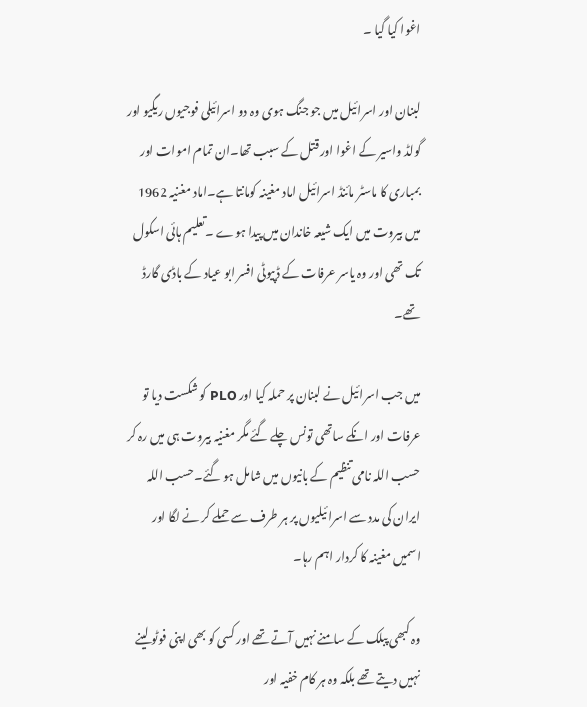اغوا کیا گیا ۔

لبنان اور اسرائیل میں جو جنگ ہوی وہ دو اسرائیلی فوجیوں ریگیو اور گولڈ واسیر کے اغوا اور قتل کے سبب تھا۔ان تمام اموات اور بمباری کا ماسٹر مائنڈ اسرائیل اماد مغینہ کومانتا ہے۔اماد مغنیہ 1962 میں بیروت میں ایک شیعہ خاندان میں پیدا ہوے ۔تعلیم ہائی اسکول تک تھی اور وہ یاسر عرفات کے ڈپیوٹی افسر ابو عیاد کے باڈی گارڈ تھے۔

میں جب اسرائیل نے لبنان پر حملہ کیا اور PLO کو شکست دیا تو عرفات اور انکے ساتھی تونس چلے گئے مگر مغنیہ بیروت ہی میں رہ کر حسب اللہ نامی تنظیم کے بانیوں میں شامل ہو گئے۔حسب اللہ ایران کی مدد سے اسرائیلیوں پر ہر طرف سے حملے کر نے لگا اور اسمیں مغینہ کا کردار اہم رہا۔

وہ کبھی پبلک کے سامنے نہیں آتے تھے اور کسی کو بھی اپنی فوٹو لینے نہیں دیتے تھے بلکہ وہ ہر کام خفیہ اور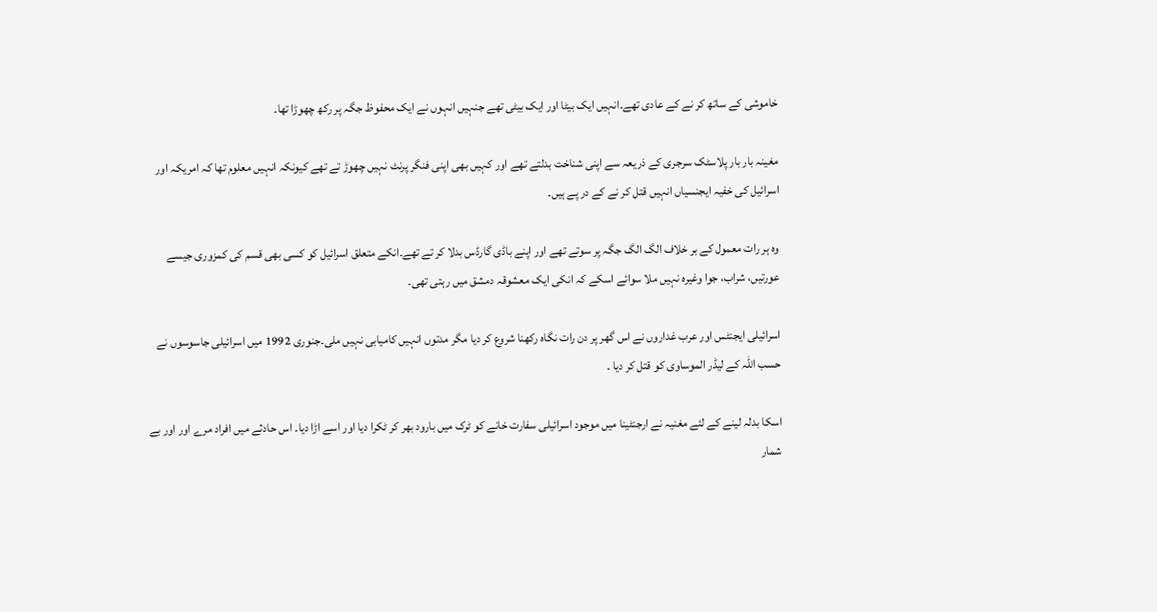خاموشی کے ساتھ کر نے کے عادی تھے۔انہیں ایک بیٹا اور ایک بیٹی تھے جنہیں انہوں نے ایک محفوظ جگہ پر رکھ چھوڑا تھا۔

مغینہ بار بار پلاسٹک سرجری کے ذریعہ سے اپنی شناخت بدلتے تھے اور کہیں بھی اپنی فنگر پرنٹ نہیں چھوڑ تے تھے کیونکہ انہیں معلوم تھا کہ امریکہ اور اسرائیل کی خفیہ ایجنسیاں انہیں قتل کر نے کے در پے ہیں۔

وہ ہر رات معمول کے بر خلاف الگ الگ جگہ پر سوتے تھے اور اپنے باڈی گارڈس بدلا کر تے تھے۔انکے متعلق اسرائیل کو کسی بھی قسم کی کمزوری جیسے عورتیں، شراب، جوا وغیرہ نہیں ملا سوائے اسکے کہ انکی ایک معشوقہ دمشق میں رہتی تھی۔

اسرائیلی ایجنٹس اور عرب غداروں نے اس گھر پر دن رات نگاہ رکھنا شروع کر دیا مگر مدتوں انہیں کامیابی نہیں ملی۔جنوری 1992 میں اسرائیلی جاسوسوں نے حسب اللہ کے لیڈر الموساوی کو قتل کر دیا ۔

اسکا بدلہ لینے کے لئے مغنیہ نے ارجنٹینا میں موجود اسرائیلی سفارت خانے کو ٹرک میں بارود بھر کر ٹکرا دیا اور اسے اڑا دیا۔ اس حادثے میں افراد مرے اور اور بے شمار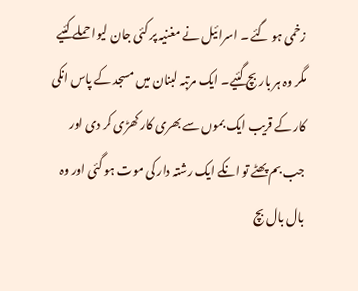زخمی ہو گئے ۔ اسرائیل نے مغنیہ پر کئی جان لیوا حملے کئیے مگر وہ ہر بار بچ گئیے۔ ایک مرتبہ لبنان میں مسجد کے پاس انکی کار کے قریب ایک بموں سے بھری کار کھڑی کر دی اور جب بم پھٹے تو انکے ایک رشتہ دار کی موت ہو گئی اور وہ بال بال بچ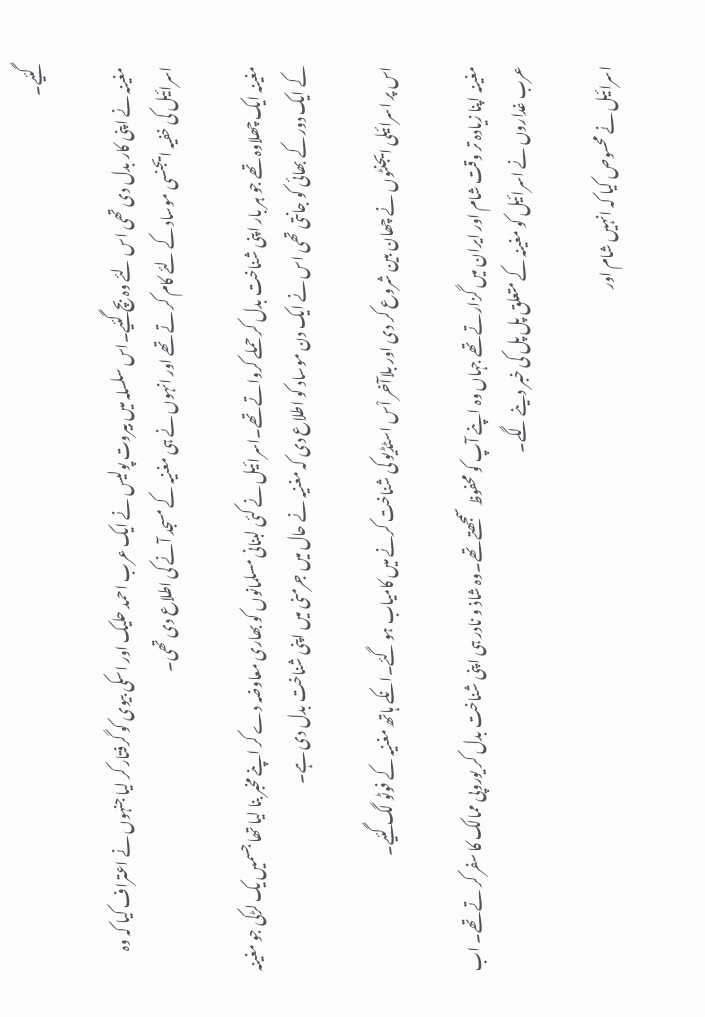گئیے۔

مغینہ نے اپنی کار بدل دی تھی اس لئے وہ بچ گئیے۔اس سلسلہ میں بیروت پولیس نے ایک عرب احمد حلیک اور اسکی بیوی کو گرفتار کر لیا جنہوں نے اعتراف کیا کہ وہ اسرائیل کی خفیہ ایجنسی موساد کے لئے کام کر تے تھے اور انہوں نے ہی مغنیہ کے مسجد آنے کی اطلاع دی تھی۔

مغینہ ایک چھلاوہ تھے جو ہر بار اپنی شناخت بدل کر حملے کرواتے تھے۔اسرائیل نے کئی لبنانی مسلمانوں کو بھاری معاوضہ دے کر اپنے مخبر بنا لیا تھا جسمیں یک لڑکی جو مغینہ کے ایک دور کے بھائی کو جانتی تھی اس نے ایک دن موساد کو اطلاع دی کہ مغنیہ نے حال میں جرمنی میں اپنی شناخت بدل دی ہے۔

اس پر اسرائیلی ایجنٹوں نے چھان بین شروع کر دی اور بلاآخر اْس اسٹڈیو کی شناخت کرنے میں کامیاب ہو گئے۔انکے ہاتھ مغنیہ کے فوٹو لگ گئیے۔

مغینہ اپنا زیادہ تر وقت شام اور ایران میں گزارتے تھے جہاں وہ اپنے آپ کو محفوظ سمجھتے تھے۔وہ شاذ و نادر ہی اپنی شناخت بدل کر یوروپی ممالک کا سفر کر تے تھے۔ اب عرب غداروں نے اسرائیل کو مغینہ کے متعلق پل پل کی خبر دینے لگے۔

اسرائیل نے محسوص کیا کہ انہیں شام اور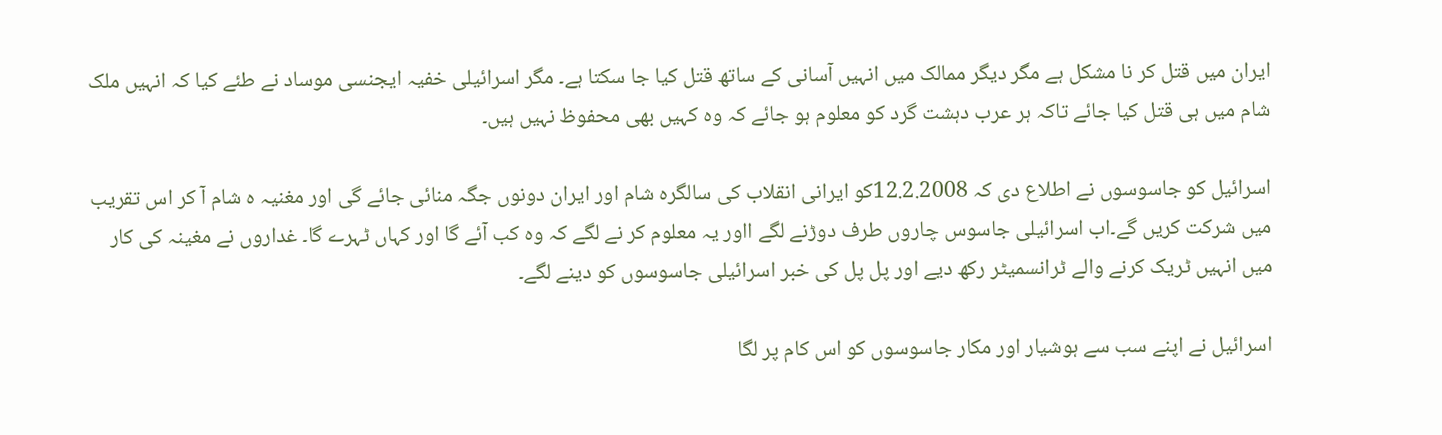ایران میں قتل کر نا مشکل ہے مگر دیگر ممالک میں انہیں آسانی کے ساتھ قتل کیا جا سکتا ہے۔ مگر اسرائیلی خفیہ ایجنسی موساد نے طئے کیا کہ انہیں ملک شام میں ہی قتل کیا جائے تاکہ ہر عرب دہشت گرد کو معلوم ہو جائے کہ وہ کہیں بھی محفوظ نہیں ہیں۔

اسرائیل کو جاسوسوں نے اطلاع دی کہ 12.2.2008کو ایرانی انقلاب کی سالگرہ شام اور ایران دونوں جگہ منائی جائے گی اور مغنیہ ہ شام آ کر اس تقریب میں شرکت کریں گے۔اب اسرائیلی جاسوس چاروں طرف دوڑنے لگے ااور یہ معلوم کر نے لگے کہ وہ کب آئے گا اور کہاں ٹہرے گا۔ غداروں نے مغینہ کی کار میں انہیں ٹریک کرنے والے ٹرانسمیٹر رکھ دیے اور پل پل کی خبر اسرائیلی جاسوسوں کو دینے لگے۔

اسرائیل نے اپنے سب سے ہوشیار اور مکار جاسوسوں کو اس کام پر لگا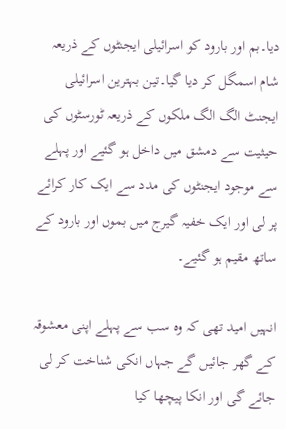دیا۔بم اور بارود کو اسرائیلی ایجنٹوں کے ذریعہ شام اسمگل کر دیا گیا۔تین بہترین اسرائیلی ایجنٹ الگ الگ ملکوں کے ذریعہ ٹورسٹوں کی حیثیت سے دمشق میں داخل ہو گئیے اور پہلے سے موجود ایجنٹوں کی مدد سے ایک کار کرائے پر لی اور ایک خفیہ گیرج میں بموں اور بارود کے ساتھ مقیم ہو گئیے۔

انہیں امید تھی کہ وہ سب سے پہلے اپنی معشوقہ کے گھر جائیں گے جہاں انکی شناخت کر لی جائے گی اور انکا پیچھا کیا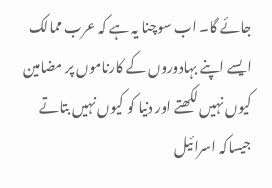جائے گا۔ اب سوچنا یہ ہے کہ عرب ممالک ایسے اپنے بہادوروں کے کارناموں پر مضامین کیوں نہیں لکھتے اور دنیا کو کیوں نہیں بتاتے جیساکہ اسرائیل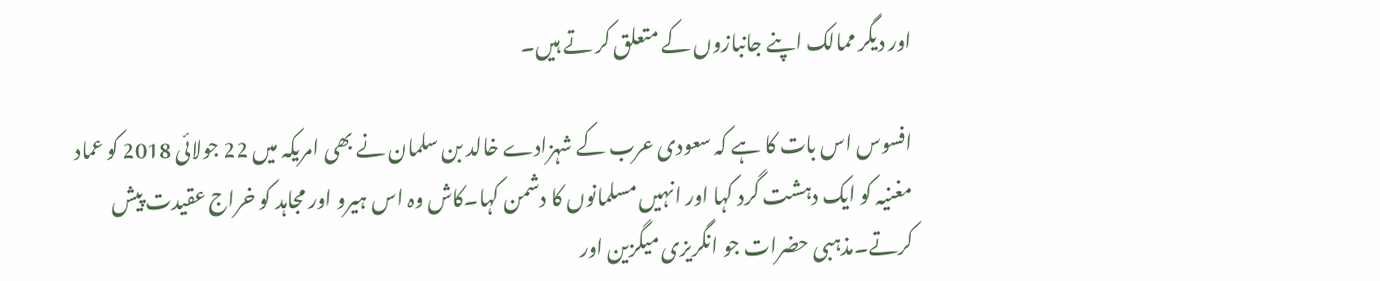اور دیگر ممالک اپنے جانبازوں کے متعلق کر تے ہیں۔

افسوس اس بات کا ہے کہ سعودی عرب کے شہزادے خالد بن سلمان نے بھی امریکہ میں 22 جولائی 2018 کو عماد مغنیہ کو ایک دہشت گرد کہا اور انہیں مسلمانوں کا دشمن کہا۔کاش وہ اس ہیرو اور مجاہد کو خراج عقیدت پیش کرتے۔مذہبی حضرات جو انگریزی میگزین اور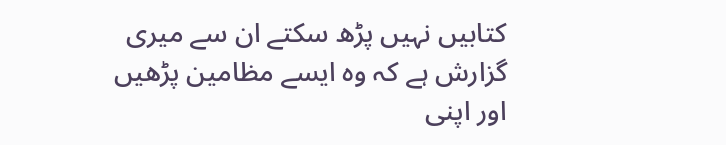کتابیں نہیں پڑھ سکتے ان سے میری گزارش ہے کہ وہ ایسے مظامین پڑھیں اور اپنی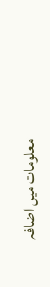معلومات میں اضافہ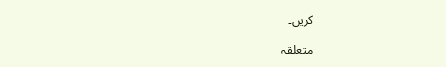کریں۔

متعلقہ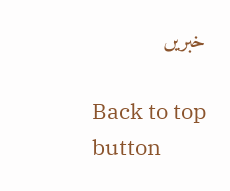خبریں

Back to top button